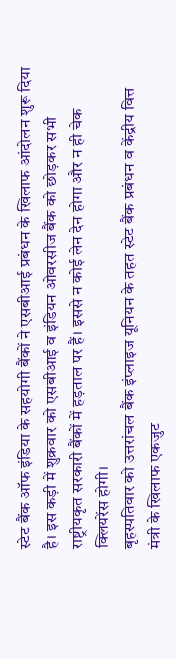स्टेट बैंक ऑफ इंडिया के सहयोगी बैंकों ने एसबीआई प्रबंधन के खिलाफ आंदोलन शुरू दिया है। इस कड़ी में शुक्रवार को एसबीआई व इंडियन ओवरसीज बैंक को छोड़कर सभी राष्ट्रीयकृत सरकारी बैंकों में हड़ताल पर हैं। इससे न कोई लेन देन होगा और न ही चेक क्लियरेंस होगी।
बृहस्पतिवार को उत्तरांचल बैंक इंप्लाइज यूनियन के तहत स्टेट बैंक प्रबंधन व केंद्रीय वित्त मंत्री के खिलाफ एकजुट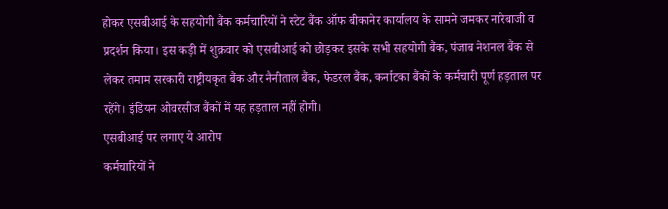होकर एसबीआई के सहयोगी बैंक कर्मचारियों ने स्टेट बैंक ऑफ बीकानेर कार्यालय के सामने जमकर नारेबाजी व प्रदर्शन किया। इस कड़ी में शुक्रवार को एसबीआई को छोड़कर इसके सभी सहयोगी बैंक, पंजाब नेशनल बैंक से लेकर तमाम सरकारी राष्ट्रीयकृत बैंक और नैनीताल बैंक, फेडरल बैंक, कर्नाटका बैंकों के कर्मचारी पूर्ण हड़ताल पर रहेंगे। इंडियन ओवरसीज बैंकों में यह हड़ताल नहीं होगी।
एसबीआई पर लगाए ये आरोप
कर्मचारियों ने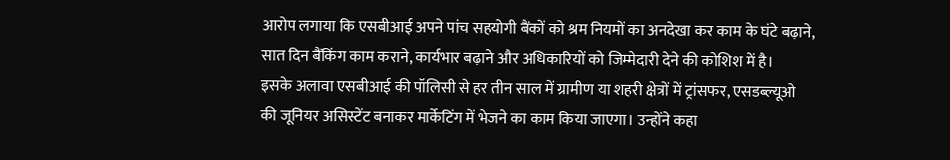आरोप लगाया कि एसबीआई अपने पांच सहयोगी बैंकों को श्रम नियमों का अनदेखा कर काम के घंटे बढ़ाने, सात दिन बैंकिंग काम कराने, कार्यभार बढ़ाने और अधिकारियों को जिम्मेदारी देने की कोशिश में है।
इसके अलावा एसबीआई की पॉलिसी से हर तीन साल में ग्रामीण या शहरी क्षेत्रों में ट्रांसफर, एसडब्ल्यूओ की जूनियर असिस्टेंट बनाकर मार्केटिंग में भेजने का काम किया जाएगा। उन्होंने कहा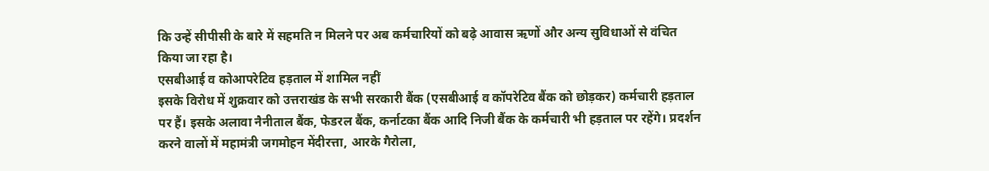कि उन्हें सीपीसी के बारे में सहमति न मिलने पर अब कर्मचारियों को बढ़े आवास ऋणों और अन्य सुविधाओं से वंचित किया जा रहा है।
एसबीआई व कोआपरेटिव हड़ताल में शामिल नहीं
इसके विरोध में शुक्रवार को उत्तराखंड के सभी सरकारी बैंक (एसबीआई व कॉपरेटिव बैंक को छोड़कर) कर्मचारी हड़ताल पर हैं। इसके अलावा नैनीताल बैंक, फेडरल बैंक, कर्नाटका बैंक आदि निजी बैंक के कर्मचारी भी हड़ताल पर रहेंगे। प्रदर्शन करने वालों में महामंत्री जगमोहन मेंदीरत्ता, आरके गैरोला,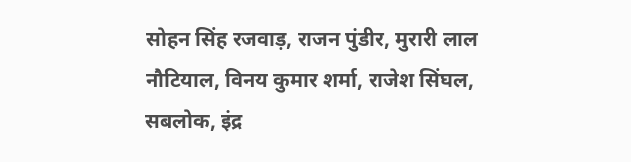सोहन सिंह रजवाड़, राजन पुंडीर, मुरारी लाल नौटियाल, विनय कुमार शर्मा, राजेश सिंघल, सबलोक, इंद्र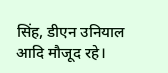सिंह, डीएन उनियाल आदि मौजूद रहे।